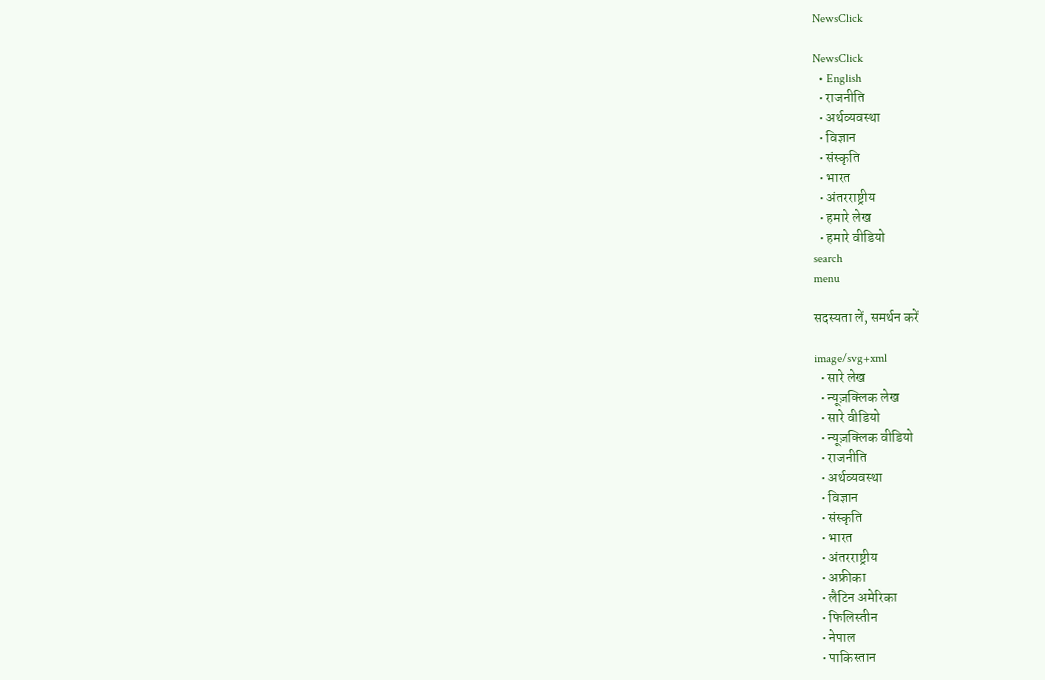NewsClick

NewsClick
  • English
  • राजनीति
  • अर्थव्यवस्था
  • विज्ञान
  • संस्कृति
  • भारत
  • अंतरराष्ट्रीय
  • हमारे लेख
  • हमारे वीडियो
search
menu

सदस्यता लें, समर्थन करें

image/svg+xml
  • सारे लेख
  • न्यूज़क्लिक लेख
  • सारे वीडियो
  • न्यूज़क्लिक वीडियो
  • राजनीति
  • अर्थव्यवस्था
  • विज्ञान
  • संस्कृति
  • भारत
  • अंतरराष्ट्रीय
  • अफ्रीका
  • लैटिन अमेरिका
  • फिलिस्तीन
  • नेपाल
  • पाकिस्तान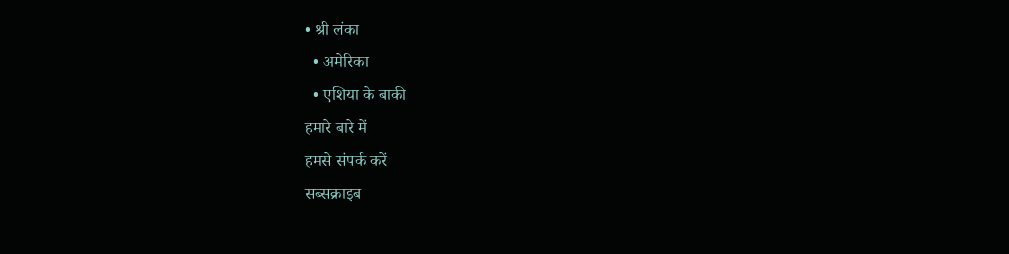• श्री लंका
  • अमेरिका
  • एशिया के बाकी
हमारे बारे में
हमसे संपर्क करें
सब्सक्राइब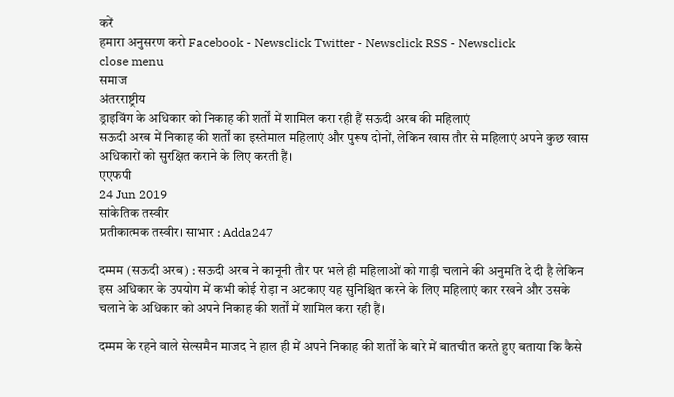करें
हमारा अनुसरण करो Facebook - Newsclick Twitter - Newsclick RSS - Newsclick
close menu
समाज
अंतरराष्ट्रीय
ड्राइविंग के अधिकार को निकाह की शर्तों में शामिल करा रही हैं सऊदी अरब की महिलाएं
सऊदी अरब में निकाह की शर्तों का इस्तेमाल महिलाएं और पुरूष दोनों, लेकिन खास तौर से महिलाएं अपने कुछ खास अधिकारों को सुरक्षित कराने के लिए करती हैं।
एएफपी
24 Jun 2019
सांकेतिक तस्वीर
प्रतीकात्मक तस्वीर। साभार : Adda247

दम्मम (सऊदी अरब) : सऊदी अरब ने कानूनी तौर पर भले ही महिलाओं को गाड़ी चलाने की अनुमति दे दी है लेकिन इस अधिकार के उपयोग में कभी कोई रोड़ा न अटकाए यह सुनिश्चित करने के लिए महिलाएं कार रखने और उसके चलाने के अधिकार को अपने निकाह की शर्तों में शामिल करा रही हैं।

दम्मम के रहने वाले सेल्समैन माजद ने हाल ही में अपने निकाह की शर्तों के बारे में बातचीत करते हुए बताया कि कैसे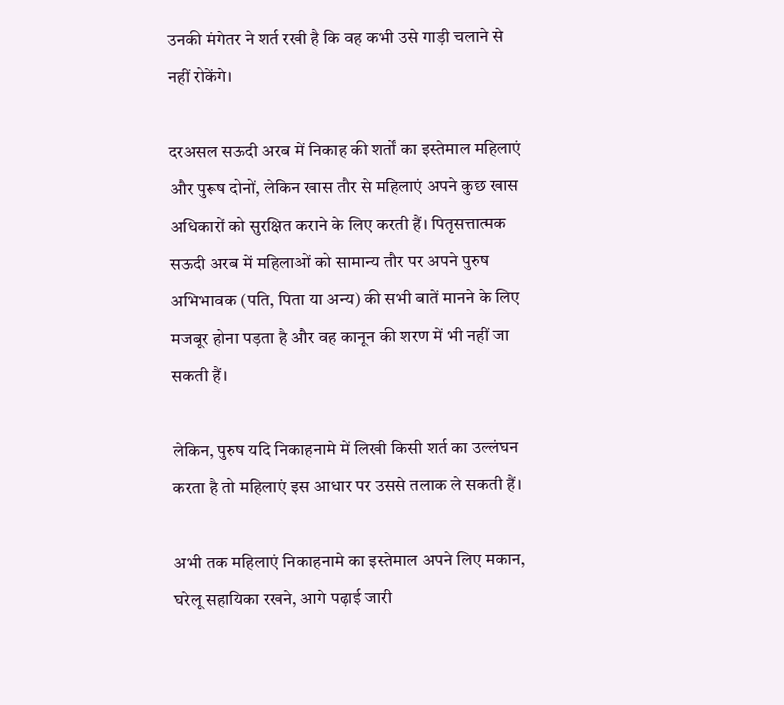उनकी मंगेतर ने शर्त रखी है कि वह कभी उसे गाड़ी चलाने से नहीं रोकेंगे।

दरअसल सऊदी अरब में निकाह की शर्तों का इस्तेमाल महिलाएं और पुरूष दोनों, लेकिन खास तौर से महिलाएं अपने कुछ खास अधिकारों को सुरक्षित कराने के लिए करती हैं। पितृसत्तात्मक सऊदी अरब में महिलाओं को सामान्य तौर पर अपने पुरुष अभिभावक (पति, पिता या अन्य) की सभी बातें मानने के लिए मजबूर होना पड़ता है और वह कानून की शरण में भी नहीं जा सकती हैं।

लेकिन, पुरुष यदि निकाहनामे में लिखी किसी शर्त का उल्लंघन करता है तो महिलाएं इस आधार पर उससे तलाक ले सकती हैं।

अभी तक महिलाएं निकाहनामे का इस्तेमाल अपने लिए मकान, घरेलू सहायिका रखने, आगे पढ़ाई जारी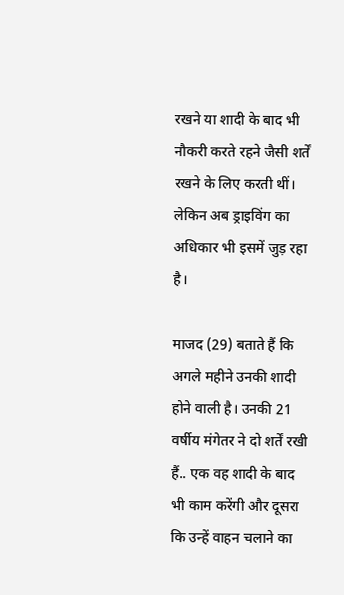रखने या शादी के बाद भी नौकरी करते रहने जैसी शर्तें रखने के लिए करती थीं। लेकिन अब ड्राइविंग का अधिकार भी इसमें जुड़ रहा है।

माजद (29) बताते हैं कि अगले महीने उनकी शादी होने वाली है। उनकी 21 वर्षीय मंगेतर ने दो शर्तें रखी हैं.. एक वह शादी के बाद भी काम करेंगी और दूसरा कि उन्हें वाहन चलाने का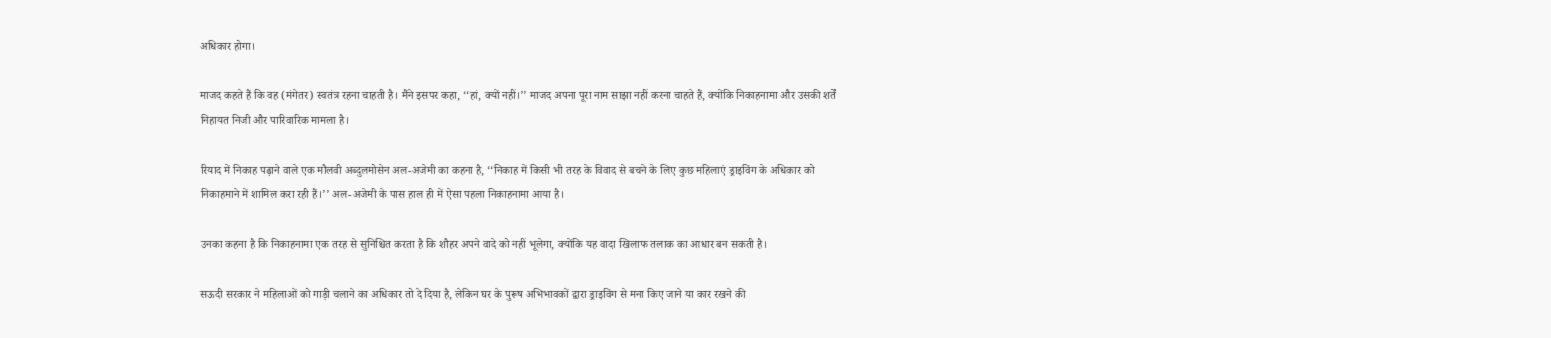अधिकार होगा।

माजद कहते हैं कि वह (मंगेतर) स्वतंत्र रहना चाहती है। मैंने इसपर कहा, ‘‘हां, क्यों नहीं।’’ माजद अपना पूरा नाम साझा नहीं करना चाहते हैं, क्योंकि निकाहनामा और उसकी शर्तें निहायत निजी और पारिवारिक मामला है।

रियाद में निकाह पढ़ाने वाले एक मौलवी अब्दुलमोसेन अल-अजेमी का कहना है, ‘‘निकाह में किसी भी तरह के विवाद से बचने के लिए कुछ महिलाएं ड्राइविंग के अधिकार को निकाहमाने में शामिल करा रही हैं।’’ अल-अजेमी के पास हाल ही में ऐसा पहला निकाहनामा आया है।

उनका कहना है कि निकाहनामा एक तरह से सुनिश्चित करता है कि शौहर अपने वादे को नहीं भूलेगा, क्योंकि यह वादा खिलाफ तलाक का आधार बन सकती है।

सऊदी सरकार ने महिलाओं को गाड़ी चलाने का अधिकार तो दे दिया है, लेकिन घर के पुरूष अभिभावकों द्वारा ड्राइविंग से मना किए जाने या कार रखने की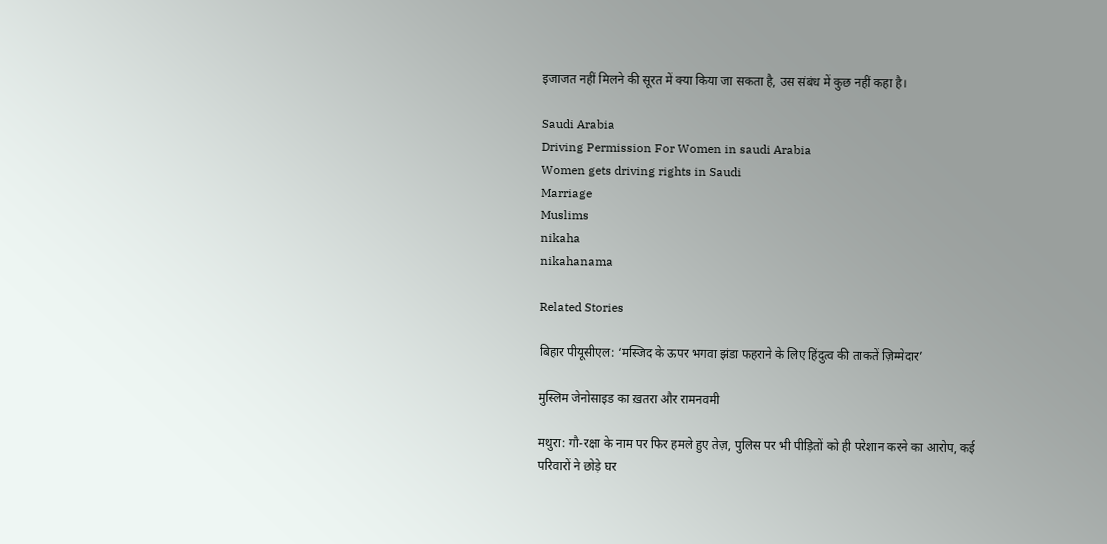इजाजत नहीं मिलने की सूरत में क्या किया जा सकता है, उस संबंध में कुछ नहीं कहा है।

Saudi Arabia
Driving Permission For Women in saudi Arabia
Women gets driving rights in Saudi
Marriage
Muslims
nikaha
nikahanama

Related Stories

बिहार पीयूसीएल: ‘मस्जिद के ऊपर भगवा झंडा फहराने के लिए हिंदुत्व की ताकतें ज़िम्मेदार’

मुस्लिम जेनोसाइड का ख़तरा और रामनवमी

मथुरा: गौ-रक्षा के नाम पर फिर हमले हुए तेज़, पुलिस पर भी पीड़ितों को ही परेशान करने का आरोप, कई परिवारों ने छोड़े घर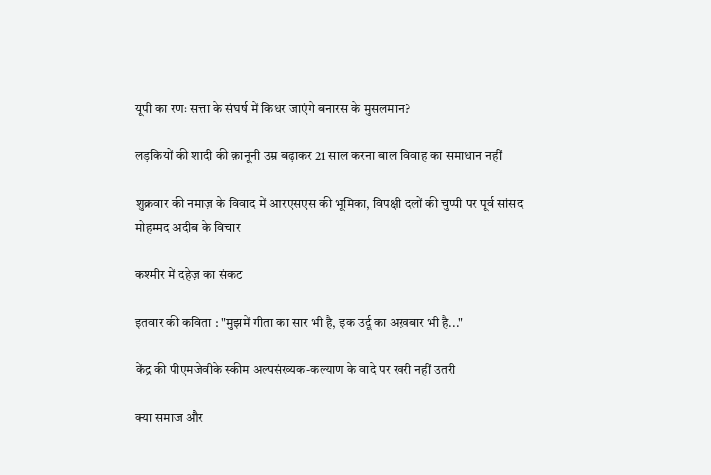यूपी का रणः सत्ता के संघर्ष में किधर जाएंगे बनारस के मुसलमान?

लड़कियों की शादी की क़ानूनी उम्र बढ़ाकर 21 साल करना बाल विवाह का समाधान नहीं

शुक्रवार की नमाज़ के विवाद में आरएसएस की भूमिका, विपक्षी दलों की चुप्पी पर पूर्व सांसद मोहम्मद अदीब के विचार

कश्मीर में दहेज़ का संकट

इतवार की कविता : "मुझमें गीता का सार भी है, इक उर्दू का अख़बार भी है..."

केंद्र की पीएमजेवीके स्कीम अल्पसंख्यक-कल्याण के वादे पर खरी नहीं उतरी

क्या समाज और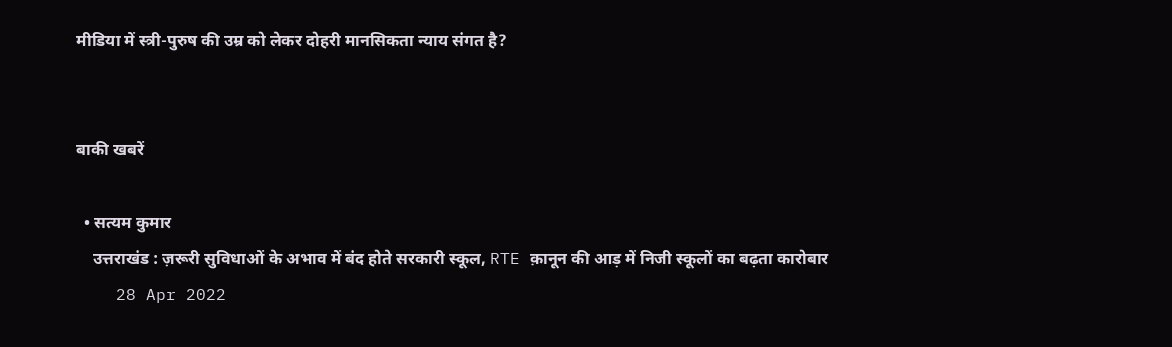मीडिया में स्त्री-पुरुष की उम्र को लेकर दोहरी मानसिकता न्याय संगत है?


बाकी खबरें

  • सत्यम कुमार
    उत्तराखंड : ज़रूरी सुविधाओं के अभाव में बंद होते सरकारी स्कूल, RTE क़ानून की आड़ में निजी स्कूलों का बढ़ता कारोबार
    28 Apr 2022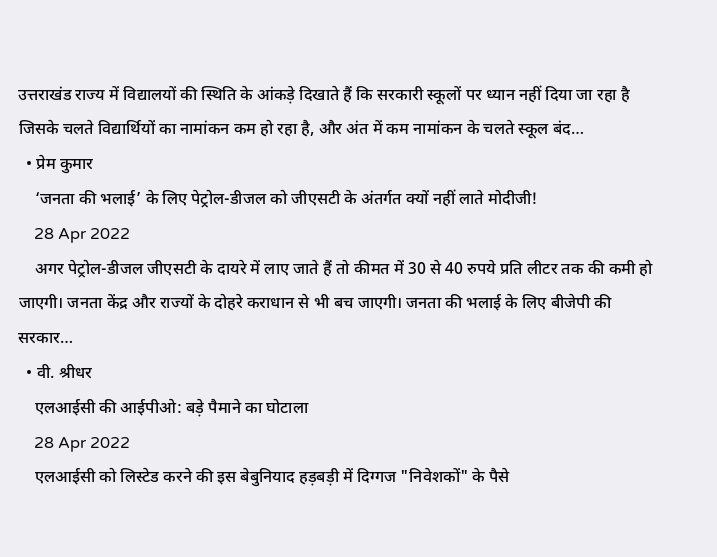उत्तराखंड राज्य में विद्यालयों की स्थिति के आंकड़े दिखाते हैं कि सरकारी स्कूलों पर ध्यान नहीं दिया जा रहा है जिसके चलते विद्यार्थियों का नामांकन कम हो रहा है, और अंत में कम नामांकन के चलते स्कूल बंद…
  • प्रेम कुमार
    ‘जनता की भलाई’ के लिए पेट्रोल-डीजल को जीएसटी के अंतर्गत क्यों नहीं लाते मोदीजी!
    28 Apr 2022
    अगर पेट्रोल-डीजल जीएसटी के दायरे में लाए जाते हैं तो कीमत में 30 से 40 रुपये प्रति लीटर तक की कमी हो जाएगी। जनता केंद्र और राज्यों के दोहरे कराधान से भी बच जाएगी। जनता की भलाई के लिए बीजेपी की सरकार…
  • वी. श्रीधर
    एलआईसी की आईपीओ: बड़े पैमाने का घोटाला
    28 Apr 2022
    एलआईसी को लिस्टेड करने की इस बेबुनियाद हड़बड़ी में दिग्गज "निवेशकों" के पैसे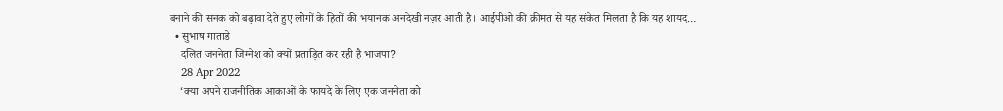बनाने की सनक को बढ़ावा देते हुए लोगों के हितों की भयानक अनदेखी नज़र आती है। आईपीओ की क़ीमत से यह संकेत मिलता है कि यह शायद…
  • सुभाष गाताडे
    दलित जननेता जिग्नेश को क्यों प्रताड़ित कर रही है भाजपा?
    28 Apr 2022
    ‘क्या अपने राजनीतिक आकाओं के फायदे के लिए एक जननेता को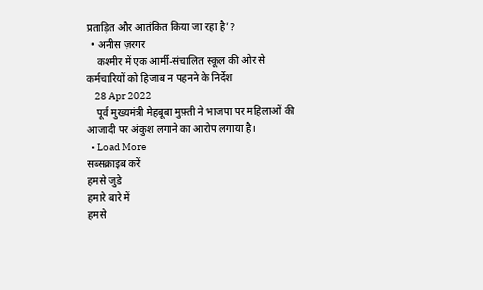प्रताड़ित और आतंकित किया जा रहा है’?
  • अनीस ज़रगर
    कश्मीर में एक आर्मी-संचालित स्कूल की ओर से कर्मचारियों को हिजाब न पहनने के निर्देश
    28 Apr 2022
    पूर्व मुख्यमंत्री मेहबूबा मुफ़्ती ने भाजपा पर महिलाओं की आजादी पर अंकुश लगाने का आरोप लगाया है।
  • Load More
सब्सक्राइब करें
हमसे जुडे
हमारे बारे में
हमसे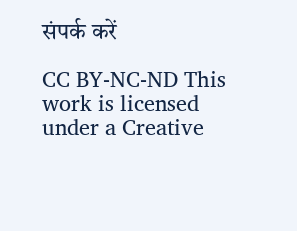संपर्क करें

CC BY-NC-ND This work is licensed under a Creative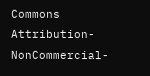Commons Attribution-NonCommercial-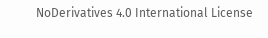NoDerivatives 4.0 International License